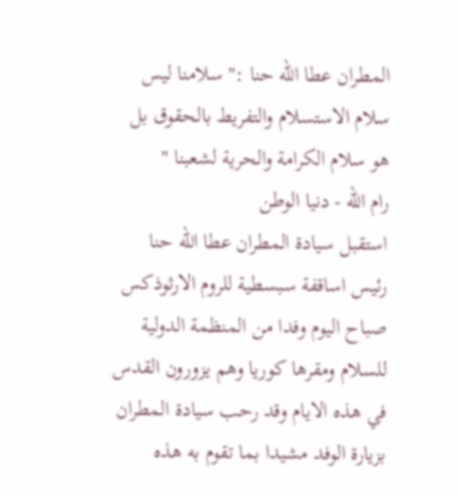المطران عطا الله حنا :" سلامنا ليس سلام الاستسلام والتفريط بالحقوق بل هو سلام الكرامة والحرية لشعبنا "
رام الله - دنيا الوطن
استقبل سيادة المطران عطا الله حنا رئيس اساقفة سبسطية للروم الارثوذكس صباح اليوم وفدا من المنظمة الدولية للسلام ومقرها كوريا وهم يزورون القدس في هذه الايام وقد رحب سيادة المطران بزيارة الوفد مشيدا بما تقوم به هذه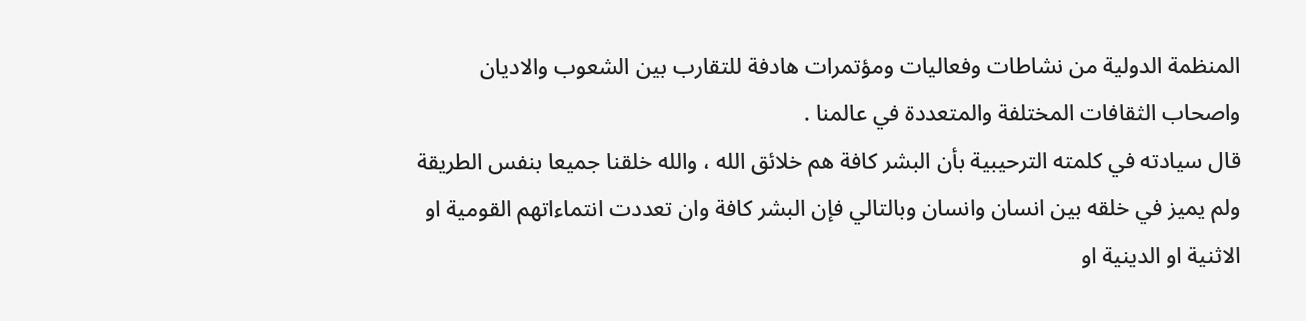المنظمة الدولية من نشاطات وفعاليات ومؤتمرات هادفة للتقارب بين الشعوب والاديان واصحاب الثقافات المختلفة والمتعددة في عالمنا .
قال سيادته في كلمته الترحيبية بأن البشر كافة هم خلائق الله ، والله خلقنا جميعا بنفس الطريقة ولم يميز في خلقه بين انسان وانسان وبالتالي فإن البشر كافة وان تعددت انتماءاتهم القومية او الاثنية او الدينية او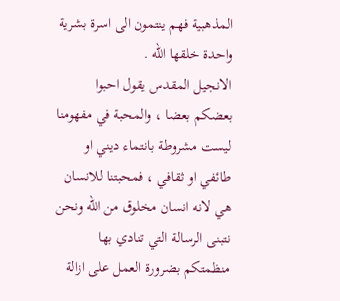المذهبية فهم ينتمون الى اسرة بشرية واحدة خلقها الله .
الانجيل المقدس يقول احبوا بعضكم بعضا ، والمحبة في مفهومنا ليست مشروطة بانتماء ديني او طائفي او ثقافي ، فمحبتنا للانسان هي لانه انسان مخلوق من الله ونحن نتبنى الرسالة التي تنادي بها منظمتكم بضرورة العمل على ازالة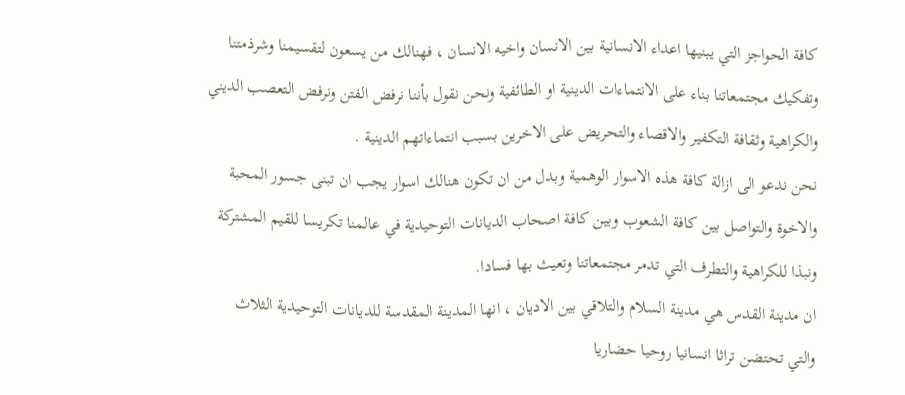كافة الحواجز التي يبنيها اعداء الانسانية بين الانسان واخيه الانسان ، فهنالك من يسعون لتقسيمنا وشرذمتنا وتفكيك مجتمعاتنا بناء على الانتماءات الدينية او الطائفية ونحن نقول بأننا نرفض الفتن ونرفض التعصب الديني والكراهية وثقافة التكفير والاقصاء والتحريض على الاخرين بسبب انتماءاتهم الدينية .
نحن ندعو الى ازالة كافة هذه الاسوار الوهمية وبدل من ان تكون هنالك اسوار يجب ان تبنى جسور المحبة والاخوة والتواصل بين كافة الشعوب وبين كافة اصحاب الديانات التوحيدية في عالمنا تكريسا للقيم المشتركة ونبذا للكراهية والتطرف التي تدمر مجتمعاتنا وتعيث بها فسادا.
ان مدينة القدس هي مدينة السلام والتلاقي بين الاديان ، انها المدينة المقدسة للديانات التوحيدية الثلاث والتي تحتضن تراثا انسانيا روحيا حضاريا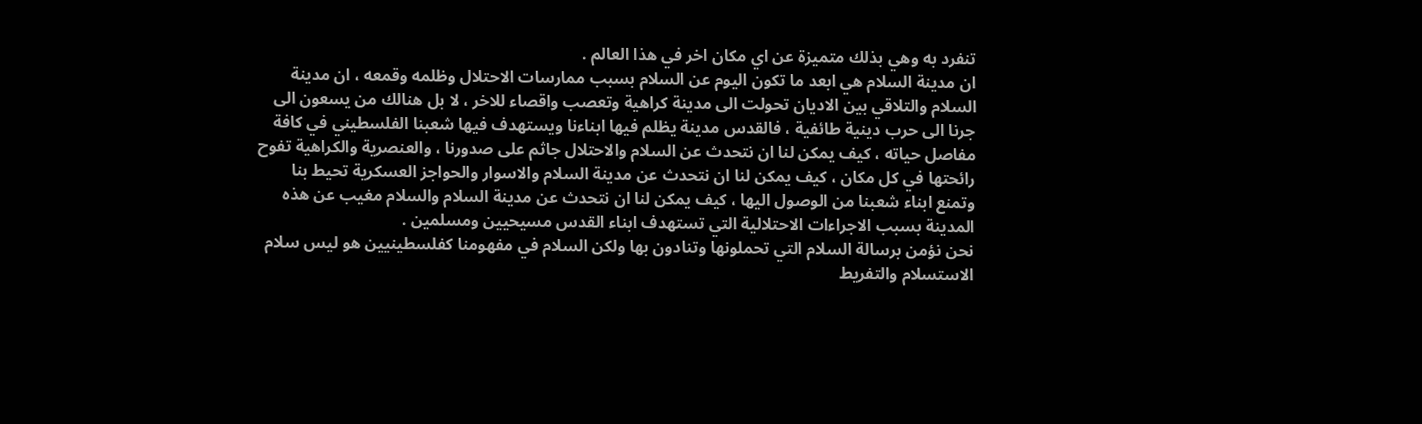تنفرد به وهي بذلك متميزة عن اي مكان اخر في هذا العالم .
ان مدينة السلام هي ابعد ما تكون اليوم عن السلام بسبب ممارسات الاحتلال وظلمه وقمعه ، ان مدينة السلام والتلاقي بين الاديان تحولت الى مدينة كراهية وتعصب واقصاء للاخر ، لا بل هنالك من يسعون الى جرنا الى حرب دينية طائفية ، فالقدس مدينة يظلم فيها ابناءنا ويستهدف فيها شعبنا الفلسطيني في كافة مفاصل حياته ، كيف يمكن لنا ان نتحدث عن السلام والاحتلال جاثم على صدورنا ، والعنصرية والكراهية تفوح رائحتها في كل مكان ، كيف يمكن لنا ان نتحدث عن مدينة السلام والاسوار والحواجز العسكرية تحيط بنا وتمنع ابناء شعبنا من الوصول اليها ، كيف يمكن لنا ان نتحدث عن مدينة السلام والسلام مغيب عن هذه المدينة بسبب الاجراءات الاحتلالية التي تستهدف ابناء القدس مسيحيين ومسلمين .
نحن نؤمن برسالة السلام التي تحملونها وتنادون بها ولكن السلام في مفهومنا كفلسطينيين هو ليس سلام الاستسلام والتفريط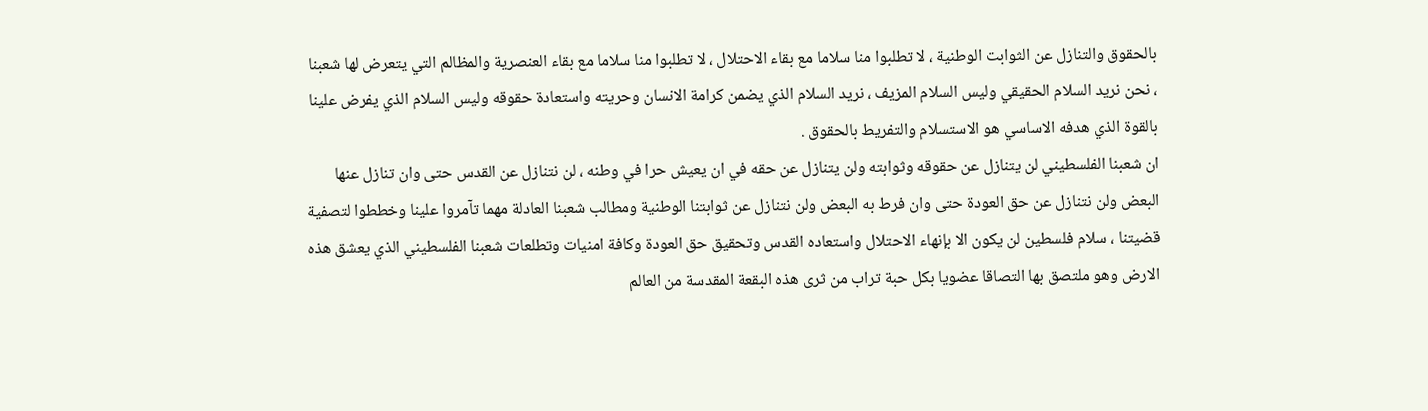بالحقوق والتنازل عن الثوابت الوطنية ، لا تطلبوا منا سلاما مع بقاء الاحتلال ، لا تطلبوا منا سلاما مع بقاء العنصرية والمظالم التي يتعرض لها شعبنا ، نحن نريد السلام الحقيقي وليس السلام المزيف ، نريد السلام الذي يضمن كرامة الانسان وحريته واستعادة حقوقه وليس السلام الذي يفرض علينا بالقوة الذي هدفه الاساسي هو الاستسلام والتفريط بالحقوق .
ان شعبنا الفلسطيني لن يتنازل عن حقوقه وثوابته ولن يتنازل عن حقه في ان يعيش حرا في وطنه ، لن نتنازل عن القدس حتى وان تنازل عنها البعض ولن نتنازل عن حق العودة حتى وان فرط به البعض ولن نتنازل عن ثوابتنا الوطنية ومطالب شعبنا العادلة مهما تآمروا علينا وخططوا لتصفية قضيتنا ، سلام فلسطين لن يكون الا بإنهاء الاحتلال واستعاده القدس وتحقيق حق العودة وكافة امنيات وتطلعات شعبنا الفلسطيني الذي يعشق هذه الارض وهو ملتصق بها التصاقا عضويا بكل حبة تراب من ثرى هذه البقعة المقدسة من العالم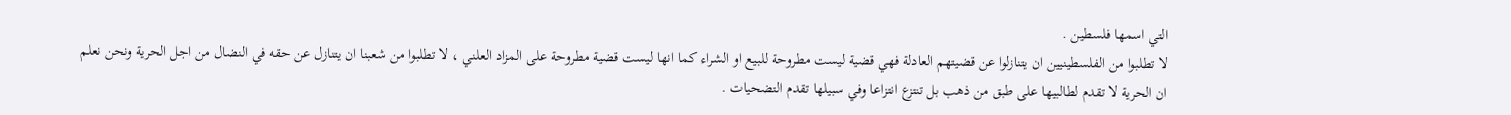التي اسمها فلسطين .
لا تطلبوا من الفلسطينيين ان يتنازلوا عن قضيتهم العادلة فهي قضية ليست مطروحة للبيع او الشراء كما انها ليست قضية مطروحة على المزاد العلني ، لا تطلبوا من شعبنا ان يتنازل عن حقه في النضال من اجل الحرية ونحن نعلم ان الحرية لا تقدم لطالبيها على طبق من ذهب بل تنتزع انتزاعا وفي سبيلها تقدم التضحيات .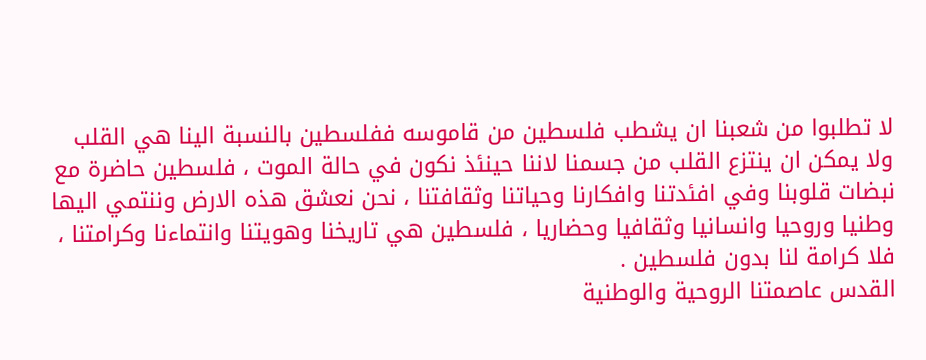لا تطلبوا من شعبنا ان يشطب فلسطين من قاموسه ففلسطين بالنسبة الينا هي القلب ولا يمكن ان ينتزع القلب من جسمنا لاننا حينئذ نكون في حالة الموت ، فلسطين حاضرة مع نبضات قلوبنا وفي افئدتنا وافكارنا وحياتنا وثقافتنا ، نحن نعشق هذه الارض وننتمي اليها وطنيا وروحيا وانسانيا وثقافيا وحضاريا ، فلسطين هي تاريخنا وهويتنا وانتماءنا وكرامتنا ، فلا كرامة لنا بدون فلسطين .
القدس عاصمتنا الروحية والوطنية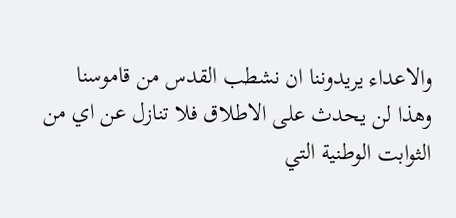والاعداء يريدوننا ان نشطب القدس من قاموسنا وهذا لن يحدث على الاطلاق فلا تنازل عن اي من الثوابت الوطنية التي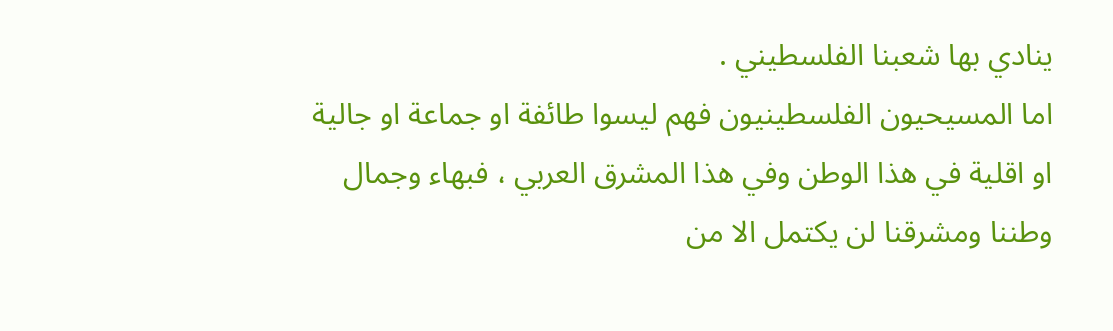ينادي بها شعبنا الفلسطيني .
اما المسيحيون الفلسطينيون فهم ليسوا طائفة او جماعة او جالية او اقلية في هذا الوطن وفي هذا المشرق العربي ، فبهاء وجمال وطننا ومشرقنا لن يكتمل الا من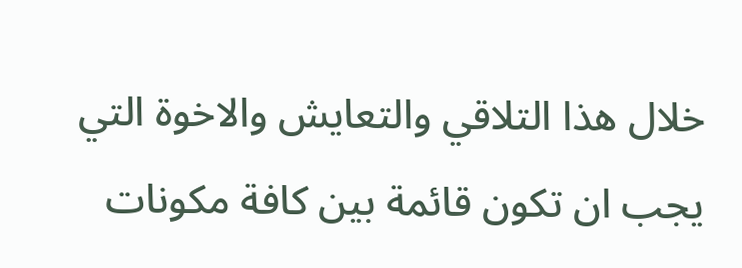خلال هذا التلاقي والتعايش والاخوة التي يجب ان تكون قائمة بين كافة مكونات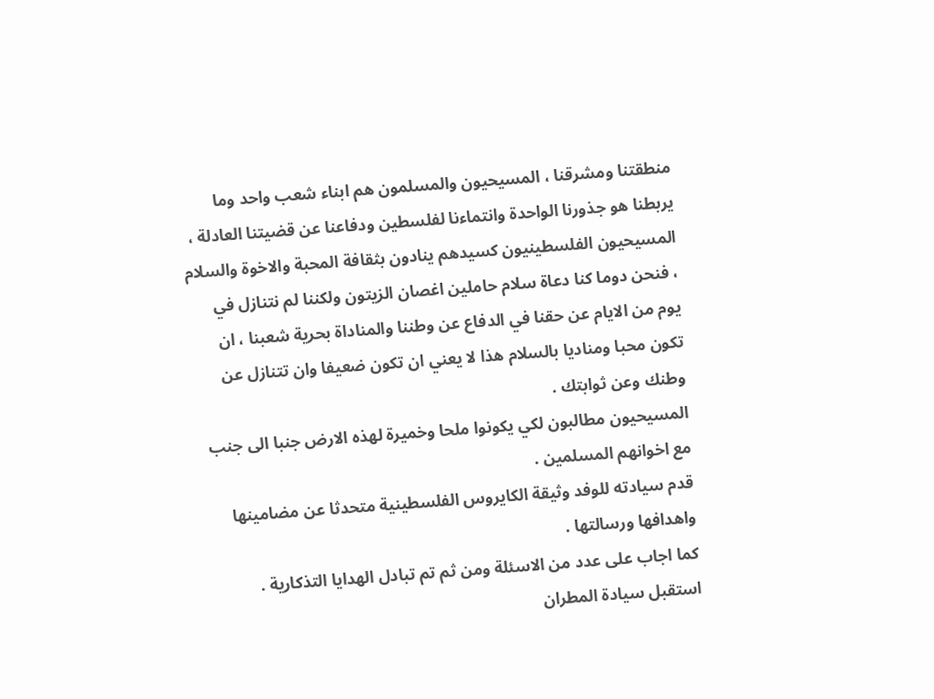منطقتنا ومشرقنا ، المسيحيون والمسلمون هم ابناء شعب واحد وما يربطنا هو جذورنا الواحدة وانتماءنا لفلسطين ودفاعنا عن قضيتنا العادلة ، المسيحيون الفلسطينيون كسيدهم ينادون بثقافة المحبة والاخوة والسلام ، فنحن دوما كنا دعاة سلام حاملين اغصان الزيتون ولكننا لم نتنازل في يوم من الايام عن حقنا في الدفاع عن وطننا والمناداة بحرية شعبنا ، ان تكون محبا ومناديا بالسلام هذا لا يعني ان تكون ضعيفا وان تتنازل عن وطنك وعن ثوابتك .
المسيحيون مطالبون لكي يكونوا ملحا وخميرة لهذه الارض جنبا الى جنب مع اخوانهم المسلمين .
قدم سيادته للوفد وثيقة الكايروس الفلسطينية متحدثا عن مضامينها واهدافها ورسالتها .
كما اجاب على عدد من الاسئلة ومن ثم تم تبادل الهدايا التذكارية .
استقبل سيادة المطران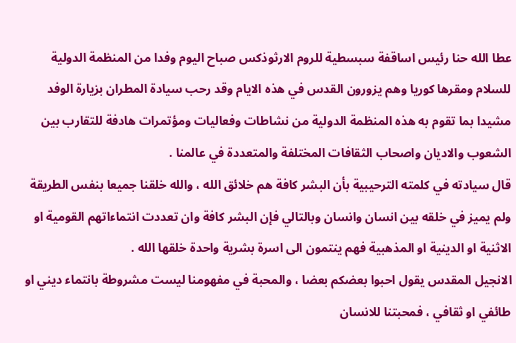عطا الله حنا رئيس اساقفة سبسطية للروم الارثوذكس صباح اليوم وفدا من المنظمة الدولية للسلام ومقرها كوريا وهم يزورون القدس في هذه الايام وقد رحب سيادة المطران بزيارة الوفد مشيدا بما تقوم به هذه المنظمة الدولية من نشاطات وفعاليات ومؤتمرات هادفة للتقارب بين الشعوب والاديان واصحاب الثقافات المختلفة والمتعددة في عالمنا .
قال سيادته في كلمته الترحيبية بأن البشر كافة هم خلائق الله ، والله خلقنا جميعا بنفس الطريقة ولم يميز في خلقه بين انسان وانسان وبالتالي فإن البشر كافة وان تعددت انتماءاتهم القومية او الاثنية او الدينية او المذهبية فهم ينتمون الى اسرة بشرية واحدة خلقها الله .
الانجيل المقدس يقول احبوا بعضكم بعضا ، والمحبة في مفهومنا ليست مشروطة بانتماء ديني او طائفي او ثقافي ، فمحبتنا للانسان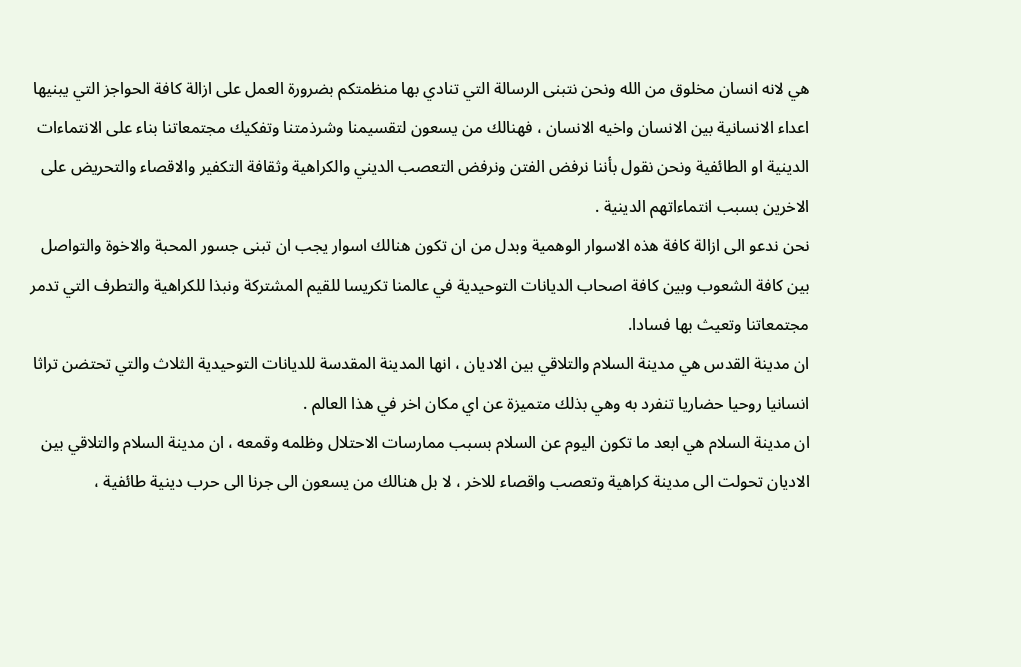هي لانه انسان مخلوق من الله ونحن نتبنى الرسالة التي تنادي بها منظمتكم بضرورة العمل على ازالة كافة الحواجز التي يبنيها اعداء الانسانية بين الانسان واخيه الانسان ، فهنالك من يسعون لتقسيمنا وشرذمتنا وتفكيك مجتمعاتنا بناء على الانتماءات الدينية او الطائفية ونحن نقول بأننا نرفض الفتن ونرفض التعصب الديني والكراهية وثقافة التكفير والاقصاء والتحريض على الاخرين بسبب انتماءاتهم الدينية .
نحن ندعو الى ازالة كافة هذه الاسوار الوهمية وبدل من ان تكون هنالك اسوار يجب ان تبنى جسور المحبة والاخوة والتواصل بين كافة الشعوب وبين كافة اصحاب الديانات التوحيدية في عالمنا تكريسا للقيم المشتركة ونبذا للكراهية والتطرف التي تدمر مجتمعاتنا وتعيث بها فسادا.
ان مدينة القدس هي مدينة السلام والتلاقي بين الاديان ، انها المدينة المقدسة للديانات التوحيدية الثلاث والتي تحتضن تراثا انسانيا روحيا حضاريا تنفرد به وهي بذلك متميزة عن اي مكان اخر في هذا العالم .
ان مدينة السلام هي ابعد ما تكون اليوم عن السلام بسبب ممارسات الاحتلال وظلمه وقمعه ، ان مدينة السلام والتلاقي بين الاديان تحولت الى مدينة كراهية وتعصب واقصاء للاخر ، لا بل هنالك من يسعون الى جرنا الى حرب دينية طائفية ،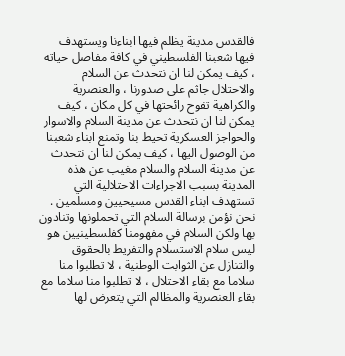فالقدس مدينة يظلم فيها ابناءنا ويستهدف فيها شعبنا الفلسطيني في كافة مفاصل حياته ، كيف يمكن لنا ان نتحدث عن السلام والاحتلال جاثم على صدورنا ، والعنصرية والكراهية تفوح رائحتها في كل مكان ، كيف يمكن لنا ان نتحدث عن مدينة السلام والاسوار والحواجز العسكرية تحيط بنا وتمنع ابناء شعبنا من الوصول اليها ، كيف يمكن لنا ان نتحدث عن مدينة السلام والسلام مغيب عن هذه المدينة بسبب الاجراءات الاحتلالية التي تستهدف ابناء القدس مسيحيين ومسلمين .
نحن نؤمن برسالة السلام التي تحملونها وتنادون بها ولكن السلام في مفهومنا كفلسطينيين هو ليس سلام الاستسلام والتفريط بالحقوق والتنازل عن الثوابت الوطنية ، لا تطلبوا منا سلاما مع بقاء الاحتلال ، لا تطلبوا منا سلاما مع بقاء العنصرية والمظالم التي يتعرض لها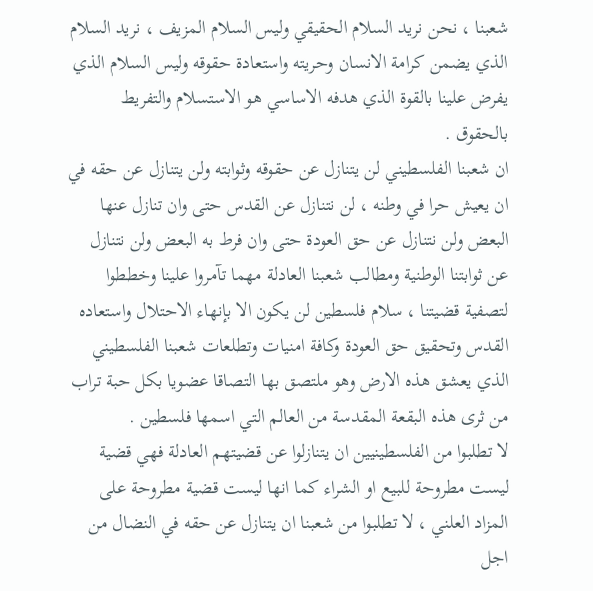شعبنا ، نحن نريد السلام الحقيقي وليس السلام المزيف ، نريد السلام الذي يضمن كرامة الانسان وحريته واستعادة حقوقه وليس السلام الذي يفرض علينا بالقوة الذي هدفه الاساسي هو الاستسلام والتفريط بالحقوق .
ان شعبنا الفلسطيني لن يتنازل عن حقوقه وثوابته ولن يتنازل عن حقه في ان يعيش حرا في وطنه ، لن نتنازل عن القدس حتى وان تنازل عنها البعض ولن نتنازل عن حق العودة حتى وان فرط به البعض ولن نتنازل عن ثوابتنا الوطنية ومطالب شعبنا العادلة مهما تآمروا علينا وخططوا لتصفية قضيتنا ، سلام فلسطين لن يكون الا بإنهاء الاحتلال واستعاده القدس وتحقيق حق العودة وكافة امنيات وتطلعات شعبنا الفلسطيني الذي يعشق هذه الارض وهو ملتصق بها التصاقا عضويا بكل حبة تراب من ثرى هذه البقعة المقدسة من العالم التي اسمها فلسطين .
لا تطلبوا من الفلسطينيين ان يتنازلوا عن قضيتهم العادلة فهي قضية ليست مطروحة للبيع او الشراء كما انها ليست قضية مطروحة على المزاد العلني ، لا تطلبوا من شعبنا ان يتنازل عن حقه في النضال من اجل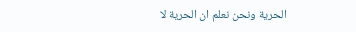الحرية ونحن نعلم ان الحرية لا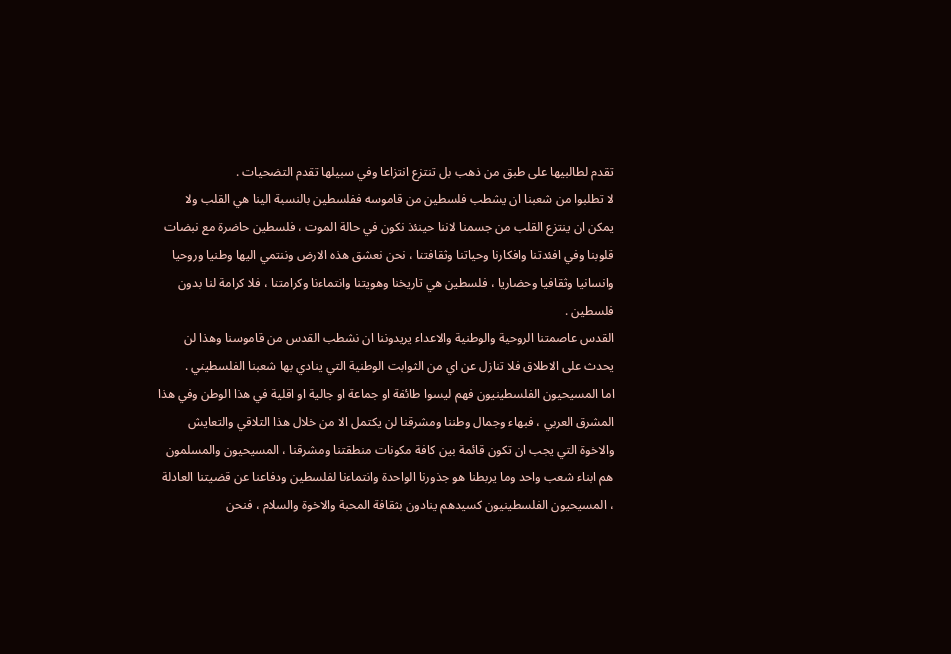تقدم لطالبيها على طبق من ذهب بل تنتزع انتزاعا وفي سبيلها تقدم التضحيات .
لا تطلبوا من شعبنا ان يشطب فلسطين من قاموسه ففلسطين بالنسبة الينا هي القلب ولا يمكن ان ينتزع القلب من جسمنا لاننا حينئذ نكون في حالة الموت ، فلسطين حاضرة مع نبضات قلوبنا وفي افئدتنا وافكارنا وحياتنا وثقافتنا ، نحن نعشق هذه الارض وننتمي اليها وطنيا وروحيا وانسانيا وثقافيا وحضاريا ، فلسطين هي تاريخنا وهويتنا وانتماءنا وكرامتنا ، فلا كرامة لنا بدون فلسطين .
القدس عاصمتنا الروحية والوطنية والاعداء يريدوننا ان نشطب القدس من قاموسنا وهذا لن يحدث على الاطلاق فلا تنازل عن اي من الثوابت الوطنية التي ينادي بها شعبنا الفلسطيني .
اما المسيحيون الفلسطينيون فهم ليسوا طائفة او جماعة او جالية او اقلية في هذا الوطن وفي هذا المشرق العربي ، فبهاء وجمال وطننا ومشرقنا لن يكتمل الا من خلال هذا التلاقي والتعايش والاخوة التي يجب ان تكون قائمة بين كافة مكونات منطقتنا ومشرقنا ، المسيحيون والمسلمون هم ابناء شعب واحد وما يربطنا هو جذورنا الواحدة وانتماءنا لفلسطين ودفاعنا عن قضيتنا العادلة ، المسيحيون الفلسطينيون كسيدهم ينادون بثقافة المحبة والاخوة والسلام ، فنحن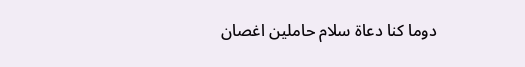دوما كنا دعاة سلام حاملين اغصان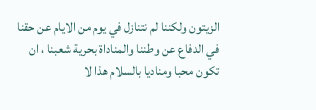الزيتون ولكننا لم نتنازل في يوم من الايام عن حقنا في الدفاع عن وطننا والمناداة بحرية شعبنا ، ان تكون محبا ومناديا بالسلام هذا لا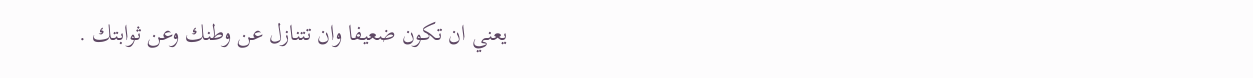يعني ان تكون ضعيفا وان تتنازل عن وطنك وعن ثوابتك .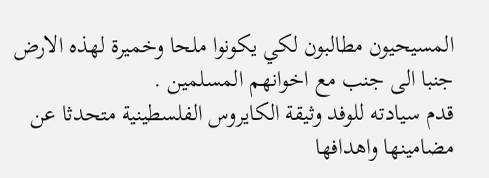المسيحيون مطالبون لكي يكونوا ملحا وخميرة لهذه الارض جنبا الى جنب مع اخوانهم المسلمين .
قدم سيادته للوفد وثيقة الكايروس الفلسطينية متحدثا عن مضامينها واهدافها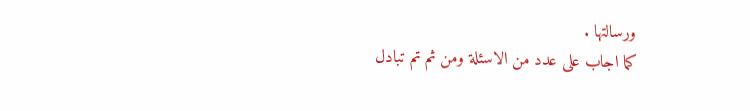ورسالتها .
كما اجاب على عدد من الاسئلة ومن ثم تم تبادل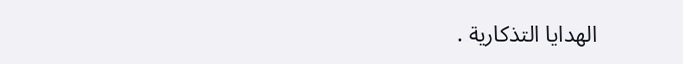الهدايا التذكارية .